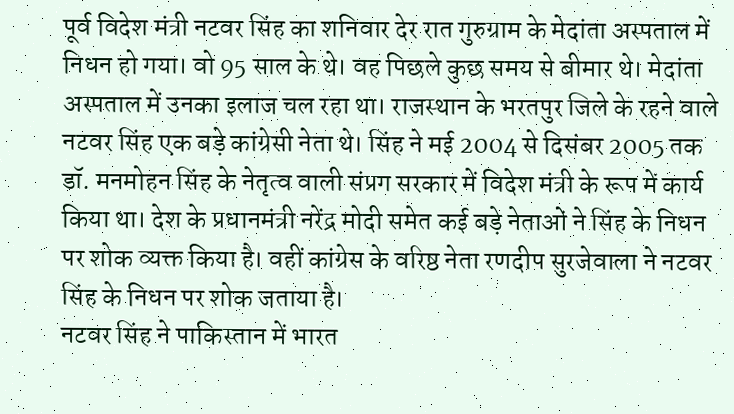पूर्व विदेश मंत्री नटवर सिंह का शनिवार देर रात गुरुग्राम के मेदांता अस्पताल में निधन हो गया। वो 95 साल के थे। वह पिछले कुछ समय से बीमार थे। मेदांता अस्पताल में उनका इलाज चल रहा था। राजस्थान के भरतपुर जिले के रहने वाले नटवर सिंह एक बड़े कांग्रेसी नेता थे। सिंह ने मई 2004 से दिसंबर 2005 तक डॉ. मनमोहन सिंह के नेतृत्व वाली संप्रग सरकार में विदेश मंत्री के रूप में कार्य किया था। देश के प्रधानमंत्री नरेंद्र मोदी समेत कई बड़े नेताओं ने सिंह के निधन पर शोक व्यक्त किया है। वहीं कांग्रेस के वरिष्ठ नेता रणदीप सुरजेवाला ने नटवर सिंह के निधन पर शोक जताया है।
नटवर सिंह ने पाकिस्तान में भारत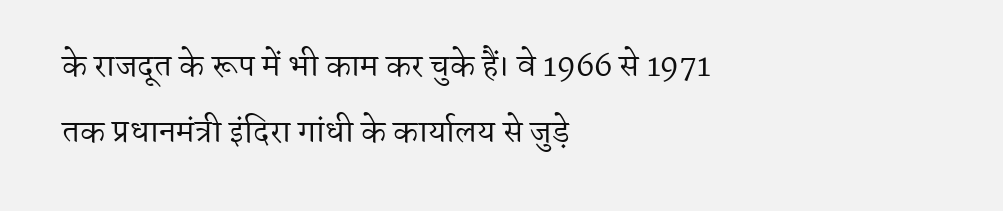के राजदूत के रूप में भी काम कर चुके हैं। वे 1966 से 1971 तक प्रधानमंत्री इंदिरा गांधी के कार्यालय से जुड़े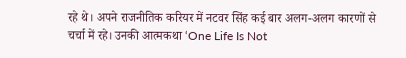रहे थे। अपने राजनीतिक करियर में नटवर सिंह कई बार अलग-अलग कारणों से चर्चा में रहे। उनकी आत्मकथा ‘One Life Is Not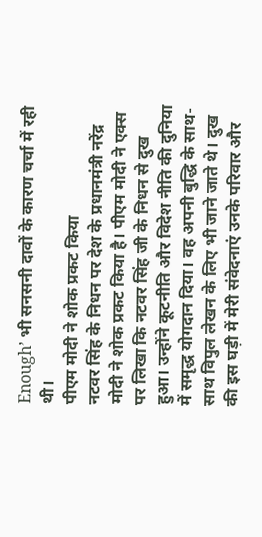Enough’ भी सनसनी दावों के कारण चर्चा में रही थी।
पीएम मोदी ने शोक प्रकट किया
नटवर सिंह के निधन पर देश के प्रधानमंत्री नरेंद्र मोदी ने शोक प्रकट किया है। पीएम मोदी ने एक्स पर लिखा कि नटवर सिंह जी के निधन से दुख हुआ। उन्होंने कूटनीति और विदेश नीति की दुनिया में समृद्ध योगदान दिया। वह अपनी बुद्धि के साथ-साथ विपुल लेखन के लिए भी जाने जाते थे। दुख की इस घड़ी में मेरी संवेदनाएं उनके परिवार और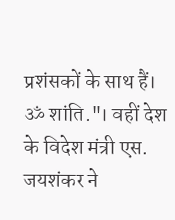प्रशंसकों के साथ हैं। ॐ शांति."। वहीं देश के विदेश मंत्री एस. जयशंकर ने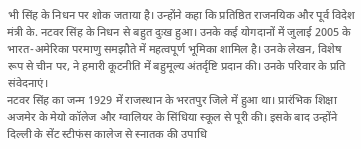भी सिंह के निधन पर शोक जताया है। उन्होंने कहा कि प्रतिष्ठित राजनयिक और पूर्व विदेश मंत्री के. नटवर सिंह के निधन से बहुत दुःख हुआ। उनके कई योगदानों में जुलाई 2005 के भारत-अमेरिका परमाणु समझौते में महत्वपूर्ण भूमिका शामिल है। उनके लेखन, विशेष रूप से चीन पर, ने हमारी कूटनीति में बहुमूल्य अंतर्दृष्टि प्रदान की। उनके परिवार के प्रति संवेदनाएं।
नटवर सिंह का जन्म 1929 में राजस्थान के भरतपुर जिले में हुआ था। प्रारंभिक शिक्षा अजमेर के मेयो कॉलेज और ग्वालियर के सिंधिया स्कूल से पूरी की। इसके बाद उन्होंने दिल्ली के सेंट स्टीफंस कालेज से स्नातक की उपाधि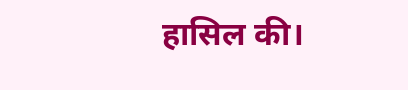हासिल की।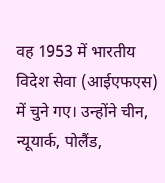वह 1953 में भारतीय विदेश सेवा (आईएफएस) में चुने गए। उन्होंने चीन, न्यूयार्क, पोलैंड,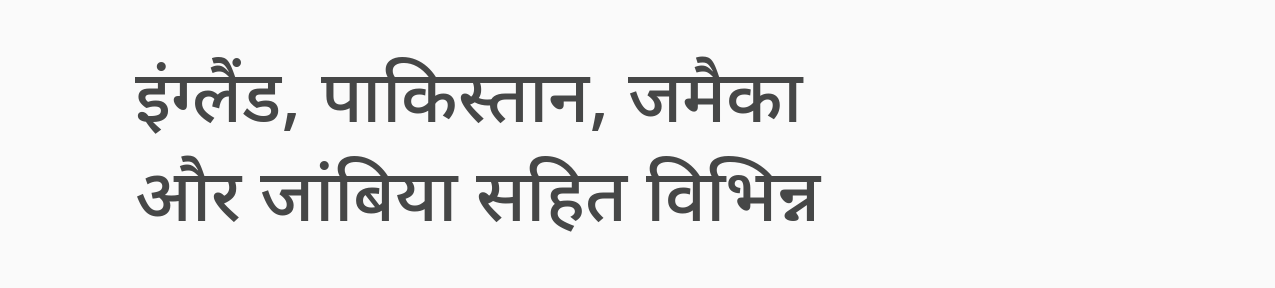इंग्लैंड, पाकिस्तान, जमैका और जांबिया सहित विभिन्न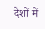देशों में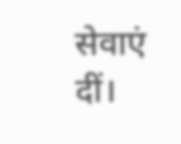सेवाएं दीं।